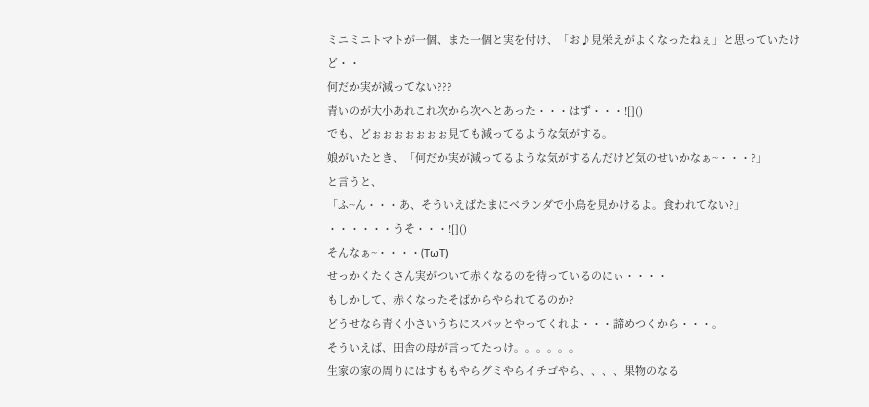ミニミニトマトが一個、また一個と実を付け、「お♪見栄えがよくなったねぇ」と思っていたけど・・
何だか実が減ってない???
青いのが大小あれこれ次から次へとあった・・・はず・・・![]()
でも、どぉぉぉぉぉぉぉ見ても減ってるような気がする。
娘がいたとき、「何だか実が減ってるような気がするんだけど気のせいかなぁ~・・・?」
と言うと、
「ふ~ん・・・あ、そういえばたまにベランダで小鳥を見かけるよ。食われてない?」
・・・・・・うそ・・・![]()
そんなぁ~・・・・(TωT)
せっかくたくさん実がついて赤くなるのを待っているのにぃ・・・・
もしかして、赤くなったそばからやられてるのか?
どうせなら青く小さいうちにスパッとやってくれよ・・・諦めつくから・・・。
そういえば、田舎の母が言ってたっけ。。。。。。
生家の家の周りにはすももやらグミやらイチゴやら、、、、果物のなる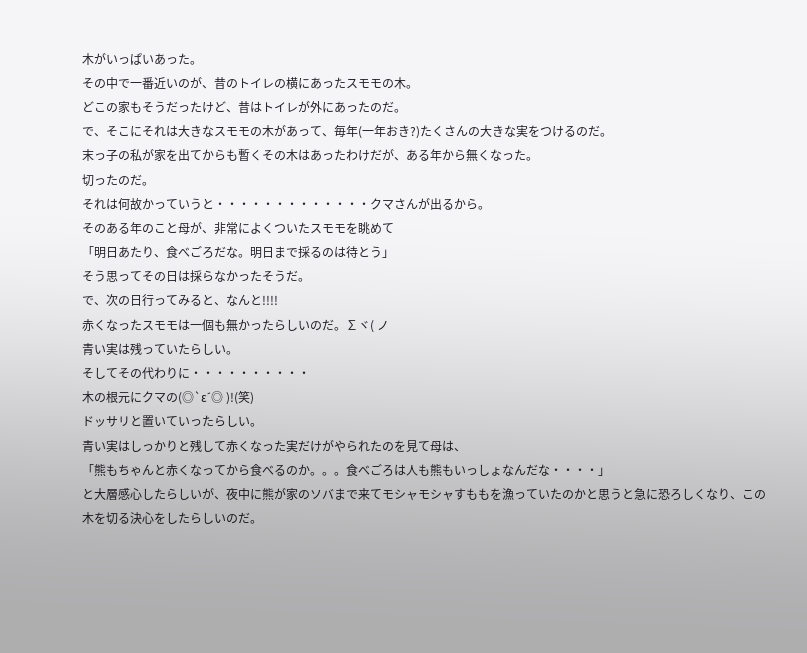木がいっぱいあった。
その中で一番近いのが、昔のトイレの横にあったスモモの木。
どこの家もそうだったけど、昔はトイレが外にあったのだ。
で、そこにそれは大きなスモモの木があって、毎年(一年おき?)たくさんの大きな実をつけるのだ。
末っ子の私が家を出てからも暫くその木はあったわけだが、ある年から無くなった。
切ったのだ。
それは何故かっていうと・・・・・・・・・・・・・クマさんが出るから。
そのある年のこと母が、非常によくついたスモモを眺めて
「明日あたり、食べごろだな。明日まで採るのは待とう」
そう思ってその日は採らなかったそうだ。
で、次の日行ってみると、なんと!!!!
赤くなったスモモは一個も無かったらしいのだ。∑ヾ( ノ
青い実は残っていたらしい。
そしてその代わりに・・・・・・・・・・
木の根元にクマの(◎`ε´◎ )!(笑)
ドッサリと置いていったらしい。
青い実はしっかりと残して赤くなった実だけがやられたのを見て母は、
「熊もちゃんと赤くなってから食べるのか。。。食べごろは人も熊もいっしょなんだな・・・・」
と大層感心したらしいが、夜中に熊が家のソバまで来てモシャモシャすももを漁っていたのかと思うと急に恐ろしくなり、この木を切る決心をしたらしいのだ。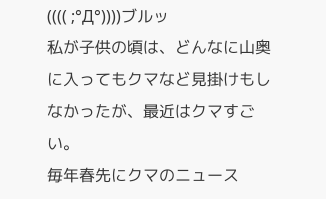(((( ;°Д°))))ブルッ
私が子供の頃は、どんなに山奥に入ってもクマなど見掛けもしなかったが、最近はクマすごい。
毎年春先にクマのニュース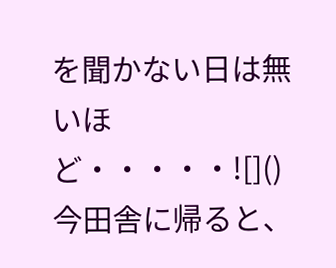を聞かない日は無いほど・・・・・![]()
今田舎に帰ると、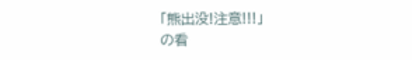「熊出没!注意!!!」
の看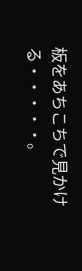板をあちこちで見かける・・・・・。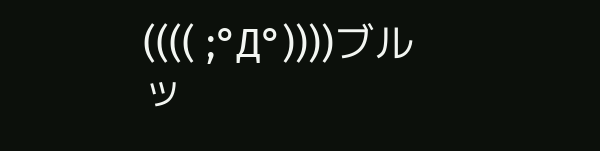(((( ;°Д°))))ブルッ